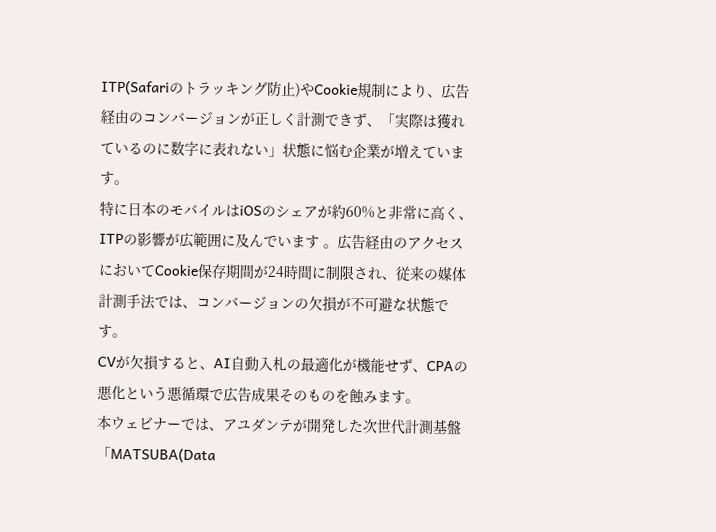ITP(Safariのトラッキング防止)やCookie規制により、広告経由のコンバージョンが正しく計測できず、「実際は獲れているのに数字に表れない」状態に悩む企業が増えています。
特に日本のモバイルはiOSのシェアが約60%と非常に高く、ITPの影響が広範囲に及んでいます 。広告経由のアクセスにおいてCookie保存期間が24時間に制限され、従来の媒体計測手法では、コンバージョンの欠損が不可避な状態です。
CVが欠損すると、AI自動入札の最適化が機能せず、CPAの悪化という悪循環で広告成果そのものを蝕みます。
本ウェビナーでは、アユダンテが開発した次世代計測基盤「MATSUBA(Data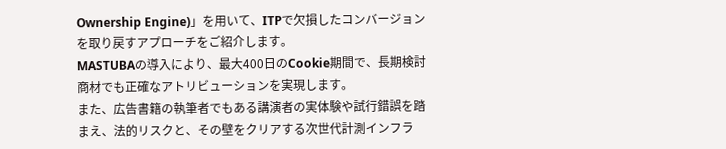Ownership Engine)」を用いて、ITPで欠損したコンバージョンを取り戻すアプローチをご紹介します。
MASTUBAの導入により、最大400日のCookie期間で、長期検討商材でも正確なアトリビューションを実現します。
また、広告書籍の執筆者でもある講演者の実体験や試行錯誤を踏まえ、法的リスクと、その壁をクリアする次世代計測インフラ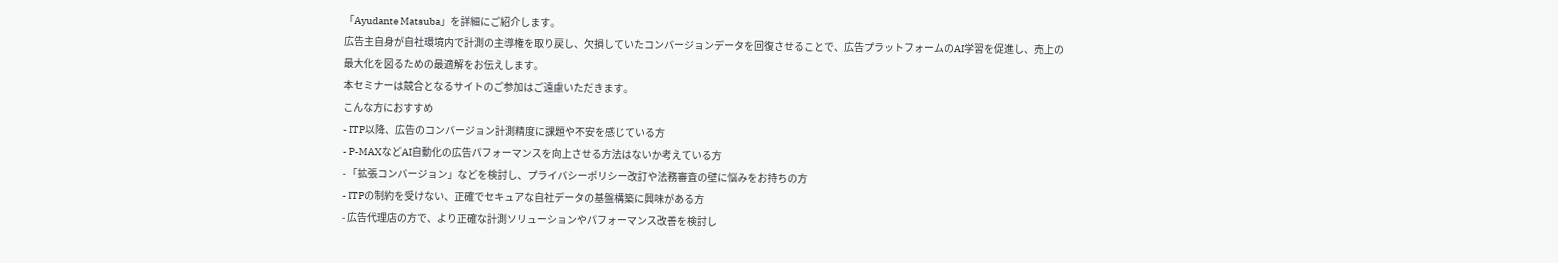「Ayudante Matsuba」を詳細にご紹介します。
広告主自身が自社環境内で計測の主導権を取り戻し、欠損していたコンバージョンデータを回復させることで、広告プラットフォームのAI学習を促進し、売上の最大化を図るための最適解をお伝えします。
本セミナーは競合となるサイトのご参加はご遠慮いただきます。
こんな方におすすめ
- ITP以降、広告のコンバージョン計測精度に課題や不安を感じている方
- P-MAXなどAI自動化の広告パフォーマンスを向上させる方法はないか考えている方
- 「拡張コンバージョン」などを検討し、プライバシーポリシー改訂や法務審査の壁に悩みをお持ちの方
- ITPの制約を受けない、正確でセキュアな自社データの基盤構築に興味がある方
- 広告代理店の方で、より正確な計測ソリューションやパフォーマンス改善を検討し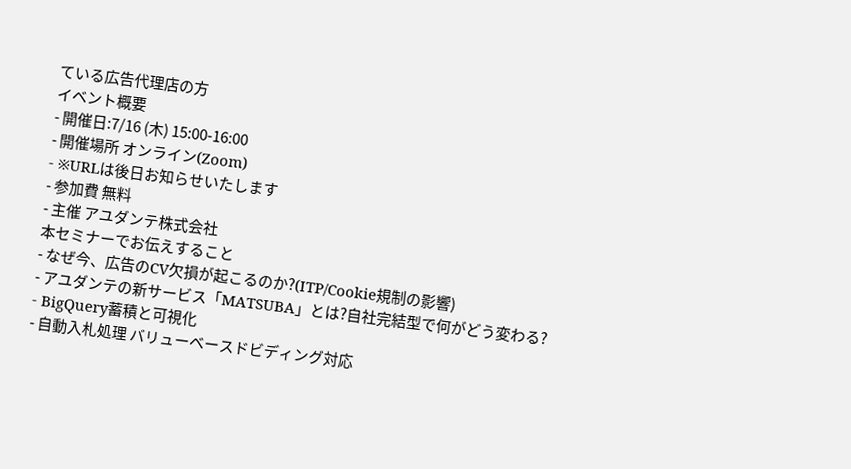ている広告代理店の方
イベント概要
- 開催日:7/16 (木) 15:00-16:00
- 開催場所 オンライン(Zoom)
- ※URLは後日お知らせいたします
- 参加費 無料
- 主催 アユダンテ株式会社
本セミナーでお伝えすること
- なぜ今、広告のCV欠損が起こるのか?(ITP/Cookie規制の影響)
- アユダンテの新サービス「MATSUBA」とは?自社完結型で何がどう変わる?
- BigQuery蓄積と可視化
- 自動入札処理 バリューベースドビディング対応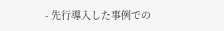- 先行導入した事例での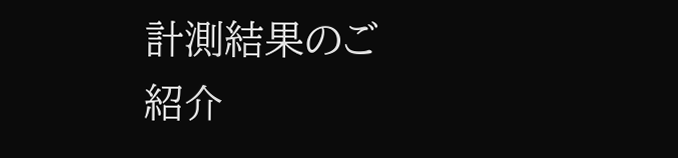計測結果のご紹介